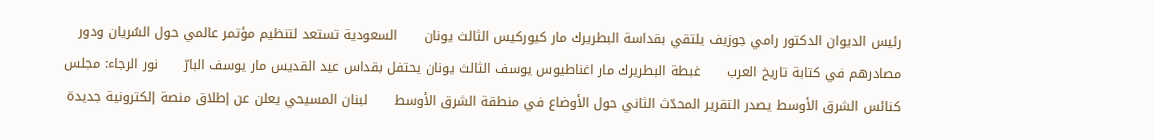رئيس الديوان الدكتور رامي جوزيف يلتقي بقداسة البطريرك مار كيوركيس الثالث يونان      السعودية تستعد لتنظيم مؤتمر عالمي حول السُريان ودور مصادرهم في كتابة تاريخ العرب      غبطة البطريرك مار اغناطيوس يوسف الثالث يونان يحتفل بقداس عيد القديس مار يوسف البارّ      نور الرجاء: مجلس كنائس الشرق الأوسط يصدر التقرير المحدّث الثاني حول الأوضاع في منطقة الشرق الأوسط      لبنان المسيحي يعلن عن إطلاق منصة إلكترونية جديدة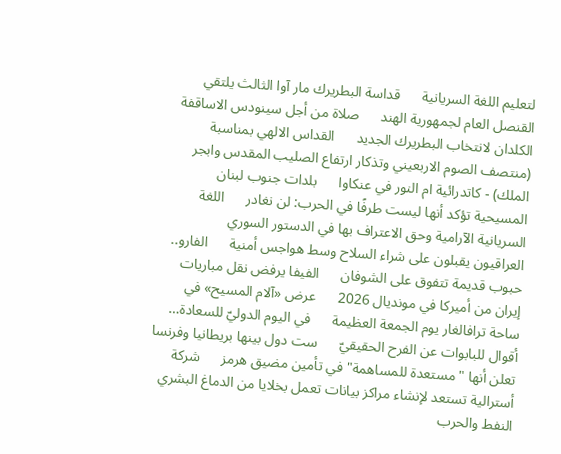لتعليم اللغة السريانية      قداسة البطريرك مار آوا الثالث يلتقي القنصل العام لجمهورية الهند      صلاة من أجل سينودس الاساقفة الكلدان لانتخاب البطريرك الجديد      القداس الالهي بمناسبة (منتصف الصوم الاربعيني وتذكار ارتفاع الصليب المقدس وابجر الملك) - كاتدرائية ام النور في عنكاوا      بلدات جنوب لبنان المسيحية تؤكد أنها ليست طرفًا في الحرب: لن نغادر      اللغة السريانية الآرامية وحق الاعتراف بها في الدستور السوري      العراقيون يقبلون على شراء السلاح وسط هواجس أمنية      الفارو.. حبوب قديمة تتفوق على الشوفان      الفيفا يرفض نقل مباريات إيران من أميركا في مونديال 2026      عرض «آلام المسيح» في ساحة ترافالغار يوم الجمعة العظيمة      في اليوم الدوليّ للسعادة… أقوال للبابوات عن الفرح الحقيقيّ      ست دول بينها بريطانيا وفرنسا تعلن أنها "مستعدة للمساهمة" في تأمين مضيق هرمز      شركة أسترالية تستعد لإنشاء مراكز بيانات تعمل بخلايا من الدماغ البشري      النفط والحرب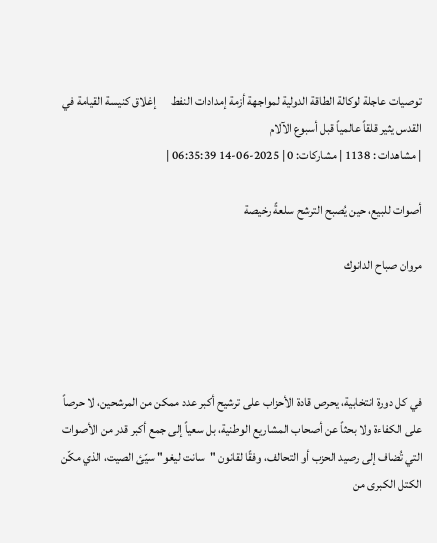توصيات عاجلة لوكالة الطاقة الدولية لمواجهة أزمة إمدادات النفط      إغلاق كنيسة القيامة في القدس يثير قلقاً عالمياً قبل أسبوع الآلام
| مشاهدات : 1138 | مشاركات: 0 | 2025-06-14 06:35:39 |

أصوات للبيع، حين يُصبح الترشح سلعةً رخيصة

مروان صباح الدانوك




في كل دورة انتخابية، يحرص قادة الأحزاب على ترشيح أكبر عدد ممكن من المرشحين، لا حرصاً على الكفاءة ولا بحثاً عن أصحاب المشاريع الوطنية، بل سعياً إلى جمع أكبر قدر من الأصوات التي تُضاف إلى رصيد الحزب أو التحالف، وفقًا لقانون "سانت ليغو" سيّئ الصيت، الذي مكّن الكتل الكبرى من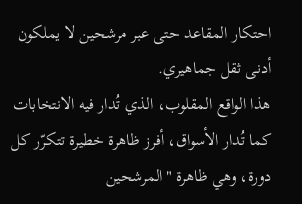احتكار المقاعد حتى عبر مرشحين لا يملكون أدنى ثقل جماهيري.
هذا الواقع المقلوب، الذي تُدار فيه الانتخابات كما تُدار الأسواق، أفرز ظاهرة خطيرة تتكرّر كل دورة، وهي ظاهرة "المرشحين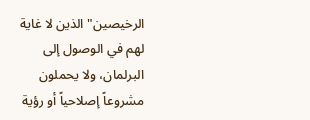الرخيصين" الذين لا غاية لهم في الوصول إلى البرلمان، ولا يحملون مشروعاً إصلاحياً أو رؤية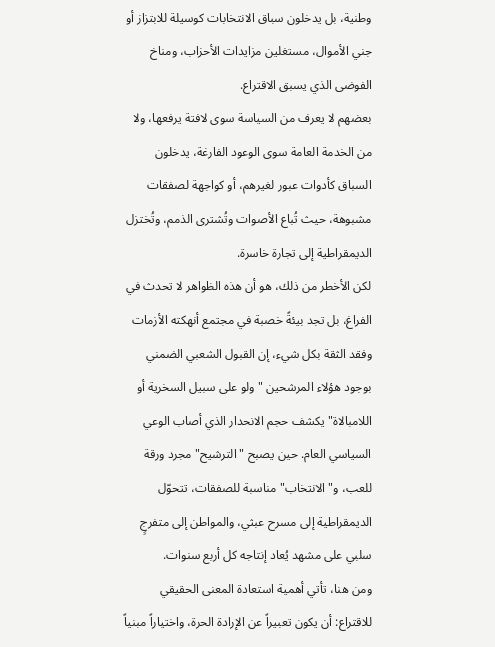وطنية، بل يدخلون سباق الانتخابات كوسيلة للابتزاز أو جني الأموال، مستغلين مزايدات الأحزاب، ومناخ الفوضى الذي يسبق الاقتراع.
بعضهم لا يعرف من السياسة سوى لافتة يرفعها، ولا من الخدمة العامة سوى الوعود الفارغة، يدخلون السباق كأدوات عبور لغيرهم، أو كواجهة لصفقات مشبوهة، حيث تُباع الأصوات وتُشترى الذمم، وتُختزل الديمقراطية إلى تجارة خاسرة.
لكن الأخطر من ذلك، هو أن هذه الظواهر لا تحدث في الفراغ، بل تجد بيئةً خصبة في مجتمع أنهكته الأزمات وفقد الثقة بكل شيء، إن القبول الشعبي الضمني بوجود هؤلاء المرشحين "ولو على سبيل السخرية أو اللامبالاة" يكشف حجم الانحدار الذي أصاب الوعي السياسي العام. حين يصبح "الترشيح" مجرد ورقة للعب، و"الانتخاب" مناسبة للصفقات، تتحوّل الديمقراطية إلى مسرح عبثي، والمواطن إلى متفرجٍ سلبي على مشهد يُعاد إنتاجه كل أربع سنوات.
ومن هنا، تأتي أهمية استعادة المعنى الحقيقي للاقتراع: أن يكون تعبيراً عن الإرادة الحرة، واختياراً مبنياً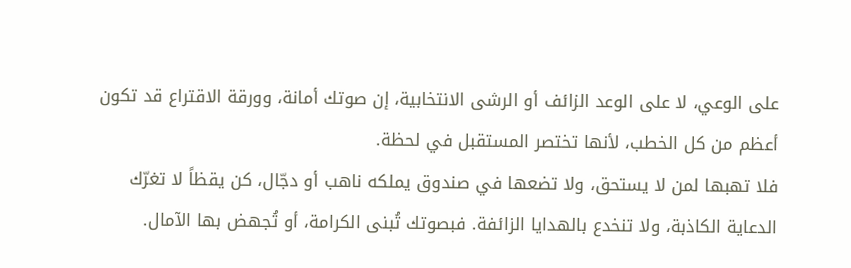على الوعي، لا على الوعد الزائف أو الرشى الانتخابية، إن صوتك أمانة، وورقة الاقتراع قد تكون أعظم من كل الخطب، لأنها تختصر المستقبل في لحظة.
فلا تهبها لمن لا يستحق، ولا تضعها في صندوق يملكه ناهب أو دجّال، كن يقظاً لا تغرّك الدعاية الكاذبة، ولا تنخدع بالهدايا الزائفة. فبصوتك تُبنى الكرامة، أو تُجهض بها الآمال.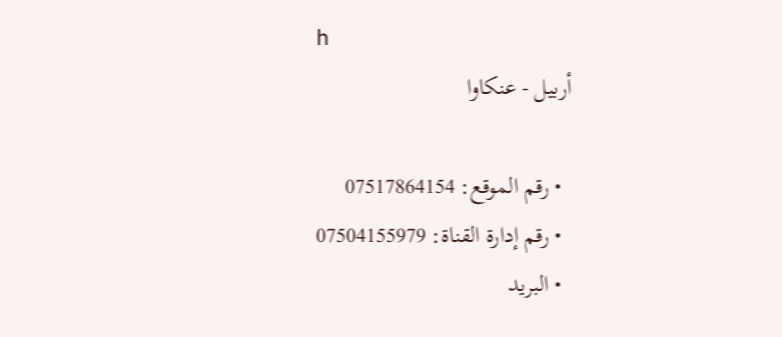h
أربيل - عنكاوا

  • رقم الموقع: 07517864154
  • رقم إدارة القناة: 07504155979
  • البريد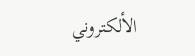الألكتروني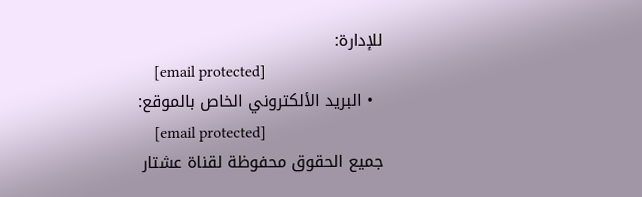للإدارة:
    [email protected]
  • البريد الألكتروني الخاص بالموقع:
    [email protected]
جميع الحقوق محفوظة لقناة عشتار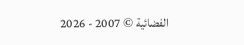الفضائية © 2007 - 2026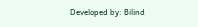Developed by: Bilind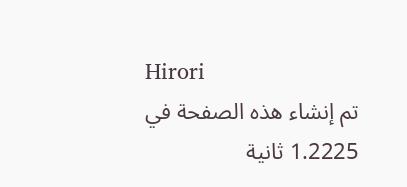Hirori
تم إنشاء هذه الصفحة في 1.2225 ثانية